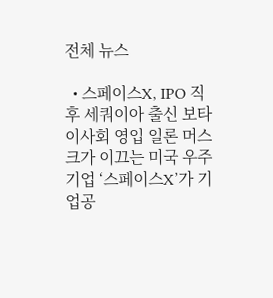전체 뉴스

  • 스페이스X, IPO 직후 세쿼이아 출신 보타 이사회 영입 일론 머스크가 이끄는 미국 우주기업 ‘스페이스X’가 기업공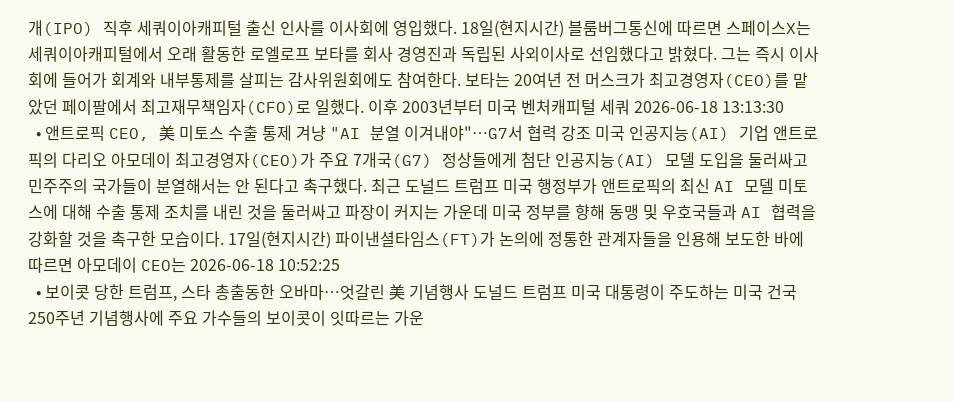개(IPO) 직후 세쿼이아캐피털 출신 인사를 이사회에 영입했다. 18일(현지시간) 블룸버그통신에 따르면 스페이스X는 세쿼이아캐피털에서 오래 활동한 로엘로프 보타를 회사 경영진과 독립된 사외이사로 선임했다고 밝혔다. 그는 즉시 이사회에 들어가 회계와 내부통제를 살피는 감사위원회에도 참여한다. 보타는 20여년 전 머스크가 최고경영자(CEO)를 맡았던 페이팔에서 최고재무책임자(CFO)로 일했다. 이후 2003년부터 미국 벤처캐피털 세쿼 2026-06-18 13:13:30
  • 앤트로픽 CEO, 美 미토스 수출 통제 겨냥 "AI 분열 이겨내야"…G7서 협력 강조 미국 인공지능(AI) 기업 앤트로픽의 다리오 아모데이 최고경영자(CEO)가 주요 7개국(G7) 정상들에게 첨단 인공지능(AI) 모델 도입을 둘러싸고 민주주의 국가들이 분열해서는 안 된다고 촉구했다. 최근 도널드 트럼프 미국 행정부가 앤트로픽의 최신 AI 모델 미토스에 대해 수출 통제 조치를 내린 것을 둘러싸고 파장이 커지는 가운데 미국 정부를 향해 동맹 및 우호국들과 AI 협력을 강화할 것을 촉구한 모습이다. 17일(현지시간) 파이낸셜타임스(FT)가 논의에 정통한 관계자들을 인용해 보도한 바에 따르면 아모데이 CEO는 2026-06-18 10:52:25
  • 보이콧 당한 트럼프, 스타 총출동한 오바마…엇갈린 美 기념행사 도널드 트럼프 미국 대통령이 주도하는 미국 건국 250주년 기념행사에 주요 가수들의 보이콧이 잇따르는 가운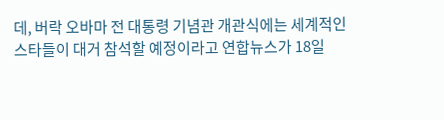데, 버락 오바마 전 대통령 기념관 개관식에는 세계적인 스타들이 대거 참석할 예정이라고 연합뉴스가 18일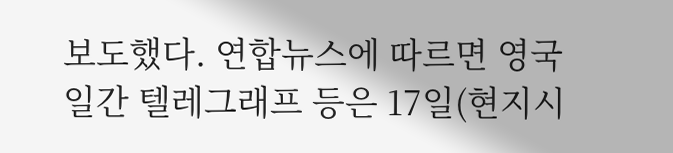보도했다. 연합뉴스에 따르면 영국 일간 텔레그래프 등은 17일(현지시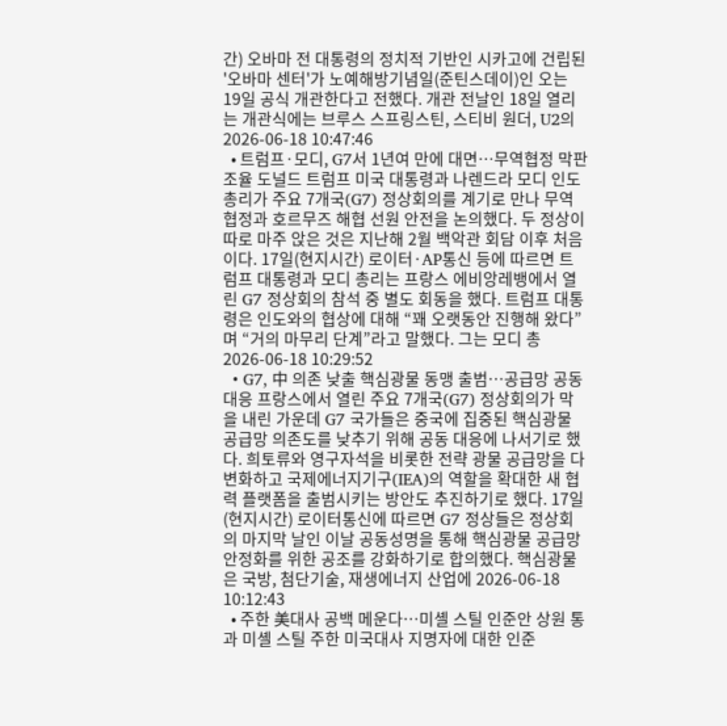간) 오바마 전 대통령의 정치적 기반인 시카고에 건립된 '오바마 센터'가 노예해방기념일(준틴스데이)인 오는 19일 공식 개관한다고 전했다. 개관 전날인 18일 열리는 개관식에는 브루스 스프링스틴, 스티비 원더, U2의 2026-06-18 10:47:46
  • 트럼프·모디, G7서 1년여 만에 대면…무역협정 막판 조율 도널드 트럼프 미국 대통령과 나렌드라 모디 인도 총리가 주요 7개국(G7) 정상회의를 계기로 만나 무역 협정과 호르무즈 해협 선원 안전을 논의했다. 두 정상이 따로 마주 앉은 것은 지난해 2월 백악관 회담 이후 처음이다. 17일(현지시간) 로이터·AP통신 등에 따르면 트럼프 대통령과 모디 총리는 프랑스 에비앙레뱅에서 열린 G7 정상회의 참석 중 별도 회동을 했다. 트럼프 대통령은 인도와의 협상에 대해 “꽤 오랫동안 진행해 왔다”며 “거의 마무리 단계”라고 말했다. 그는 모디 총 2026-06-18 10:29:52
  • G7, 中 의존 낮출 핵심광물 동맹 출범…공급망 공동 대응 프랑스에서 열린 주요 7개국(G7) 정상회의가 막을 내린 가운데 G7 국가들은 중국에 집중된 핵심광물 공급망 의존도를 낮추기 위해 공동 대응에 나서기로 했다. 희토류와 영구자석을 비롯한 전략 광물 공급망을 다변화하고 국제에너지기구(IEA)의 역할을 확대한 새 협력 플랫폼을 출범시키는 방안도 추진하기로 했다. 17일(현지시간) 로이터통신에 따르면 G7 정상들은 정상회의 마지막 날인 이날 공동성명을 통해 핵심광물 공급망 안정화를 위한 공조를 강화하기로 합의했다. 핵심광물은 국방, 첨단기술, 재생에너지 산업에 2026-06-18 10:12:43
  • 주한 美대사 공백 메운다…미셸 스틸 인준안 상원 통과 미셸 스틸 주한 미국대사 지명자에 대한 인준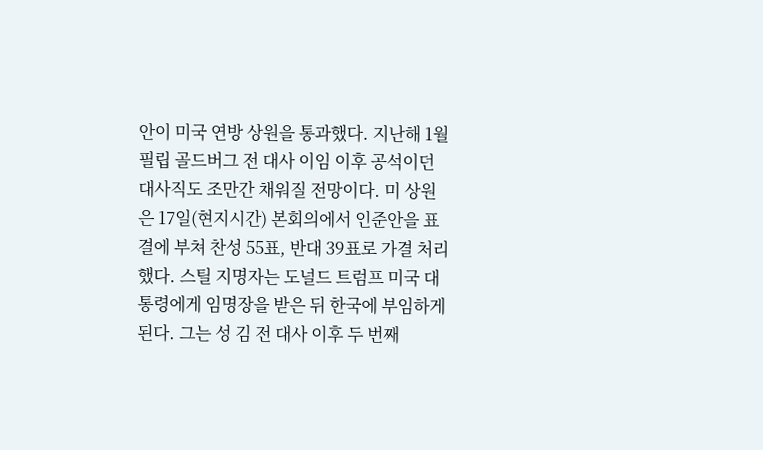안이 미국 연방 상원을 통과했다. 지난해 1월 필립 골드버그 전 대사 이임 이후 공석이던 대사직도 조만간 채워질 전망이다. 미 상원은 17일(현지시간) 본회의에서 인준안을 표결에 부쳐 찬성 55표, 반대 39표로 가결 처리했다. 스틸 지명자는 도널드 트럼프 미국 대통령에게 임명장을 받은 뒤 한국에 부임하게 된다. 그는 성 김 전 대사 이후 두 번째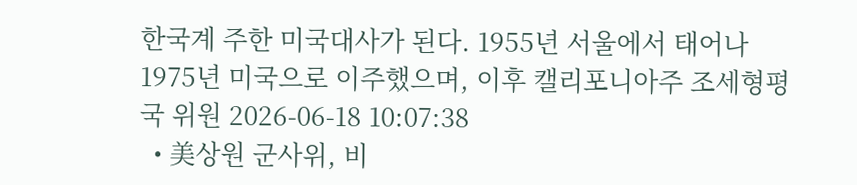한국계 주한 미국대사가 된다. 1955년 서울에서 태어나 1975년 미국으로 이주했으며, 이후 캘리포니아주 조세형평국 위원 2026-06-18 10:07:38
  • 美상원 군사위, 비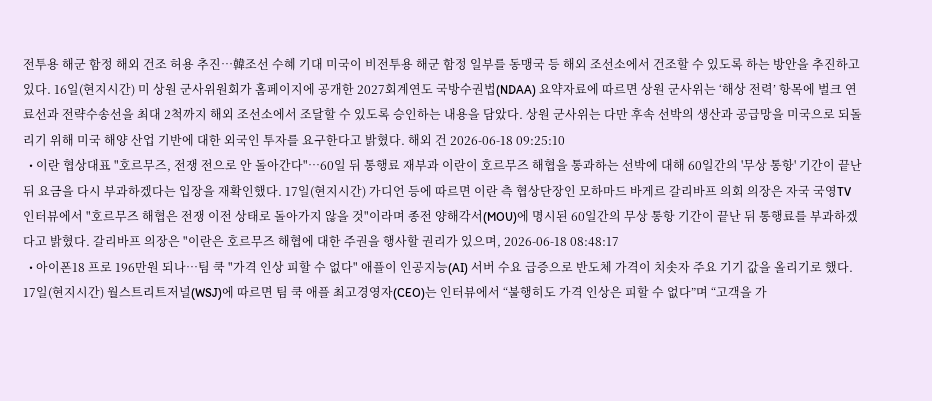전투용 해군 함정 해외 건조 허용 추진…韓조선 수혜 기대 미국이 비전투용 해군 함정 일부를 동맹국 등 해외 조선소에서 건조할 수 있도록 하는 방안을 추진하고 있다. 16일(현지시간) 미 상원 군사위원회가 홈페이지에 공개한 2027회계연도 국방수권법(NDAA) 요약자료에 따르면 상원 군사위는 ‘해상 전력’ 항목에 벌크 연료선과 전략수송선을 최대 2척까지 해외 조선소에서 조달할 수 있도록 승인하는 내용을 담았다. 상원 군사위는 다만 후속 선박의 생산과 공급망을 미국으로 되돌리기 위해 미국 해양 산업 기반에 대한 외국인 투자를 요구한다고 밝혔다. 해외 건 2026-06-18 09:25:10
  • 이란 협상대표 "호르무즈, 전쟁 전으로 안 돌아간다"…60일 뒤 통행료 재부과 이란이 호르무즈 해협을 통과하는 선박에 대해 60일간의 '무상 통항' 기간이 끝난 뒤 요금을 다시 부과하겠다는 입장을 재확인했다. 17일(현지시간) 가디언 등에 따르면 이란 측 협상단장인 모하마드 바게르 갈리바프 의회 의장은 자국 국영TV 인터뷰에서 "호르무즈 해협은 전쟁 이전 상태로 돌아가지 않을 것"이라며 종전 양해각서(MOU)에 명시된 60일간의 무상 통항 기간이 끝난 뒤 통행료를 부과하겠다고 밝혔다. 갈리바프 의장은 "이란은 호르무즈 해협에 대한 주권을 행사할 권리가 있으며, 2026-06-18 08:48:17
  • 아이폰18 프로 196만원 되나…팀 쿡 "가격 인상 피할 수 없다" 애플이 인공지능(AI) 서버 수요 급증으로 반도체 가격이 치솟자 주요 기기 값을 올리기로 했다. 17일(현지시간) 월스트리트저널(WSJ)에 따르면 팀 쿡 애플 최고경영자(CEO)는 인터뷰에서 “불행히도 가격 인상은 피할 수 없다”며 “고객을 가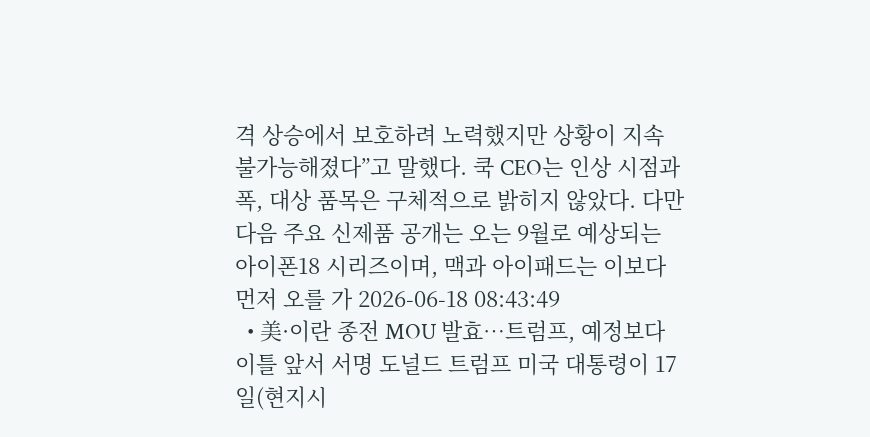격 상승에서 보호하려 노력했지만 상황이 지속 불가능해졌다”고 말했다. 쿡 CEO는 인상 시점과 폭, 대상 품목은 구체적으로 밝히지 않았다. 다만 다음 주요 신제품 공개는 오는 9월로 예상되는 아이폰18 시리즈이며, 맥과 아이패드는 이보다 먼저 오를 가 2026-06-18 08:43:49
  • 美·이란 종전 MOU 발효…트럼프, 예정보다 이틀 앞서 서명 도널드 트럼프 미국 대통령이 17일(현지시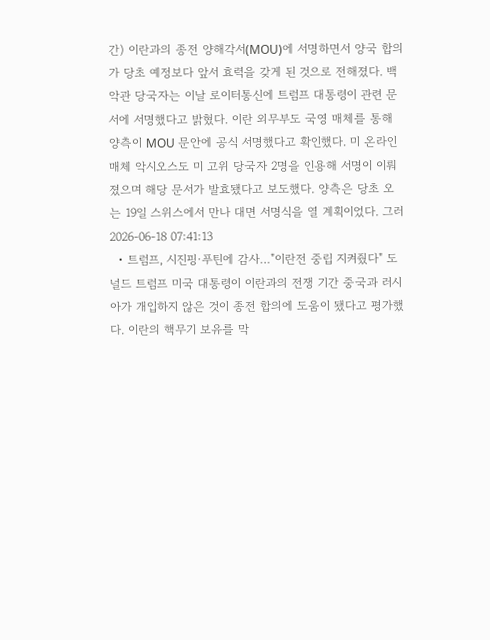간) 이란과의 종전 양해각서(MOU)에 서명하면서 양국 합의가 당초 예정보다 앞서 효력을 갖게 된 것으로 전해졌다. 백악관 당국자는 이날 로이터통신에 트럼프 대통령이 관련 문서에 서명했다고 밝혔다. 이란 외무부도 국영 매체를 통해 양측이 MOU 문안에 공식 서명했다고 확인했다. 미 온라인매체 악시오스도 미 고위 당국자 2명을 인용해 서명이 이뤄졌으며 해당 문서가 발효됐다고 보도했다. 양측은 당초 오는 19일 스위스에서 만나 대면 서명식을 열 계획이었다. 그러 2026-06-18 07:41:13
  • 트럼프, 시진핑·푸틴에 감사…"이란전 중립 지켜줬다" 도널드 트럼프 미국 대통령이 이란과의 전쟁 기간 중국과 러시아가 개입하지 않은 것이 종전 합의에 도움이 됐다고 평가했다. 이란의 핵무기 보유를 막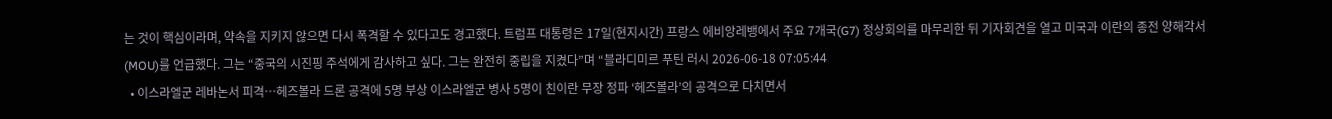는 것이 핵심이라며, 약속을 지키지 않으면 다시 폭격할 수 있다고도 경고했다. 트럼프 대통령은 17일(현지시간) 프랑스 에비앙레뱅에서 주요 7개국(G7) 정상회의를 마무리한 뒤 기자회견을 열고 미국과 이란의 종전 양해각서(MOU)를 언급했다. 그는 “중국의 시진핑 주석에게 감사하고 싶다. 그는 완전히 중립을 지켰다”며 “블라디미르 푸틴 러시 2026-06-18 07:05:44
  • 이스라엘군 레바논서 피격…헤즈볼라 드론 공격에 5명 부상 이스라엘군 병사 5명이 친이란 무장 정파 ‘헤즈볼라’의 공격으로 다치면서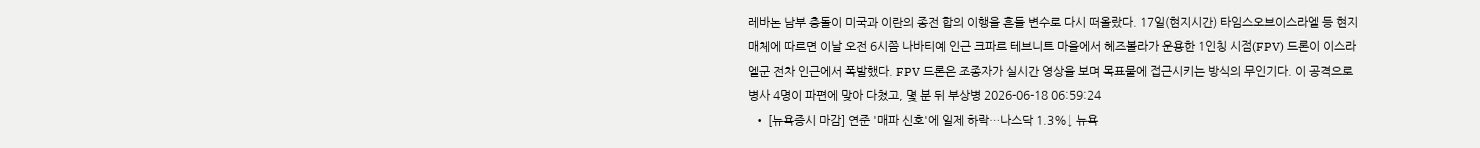레바논 남부 충돌이 미국과 이란의 종전 합의 이행을 흔들 변수로 다시 떠올랐다. 17일(현지시간) 타임스오브이스라엘 등 현지 매체에 따르면 이날 오전 6시쯤 나바티예 인근 크파르 테브니트 마을에서 헤즈볼라가 운용한 1인칭 시점(FPV) 드론이 이스라엘군 전차 인근에서 폭발했다. FPV 드론은 조종자가 실시간 영상을 보며 목표물에 접근시키는 방식의 무인기다. 이 공격으로 병사 4명이 파편에 맞아 다쳤고, 몇 분 뒤 부상병 2026-06-18 06:59:24
  • [뉴욕증시 마감] 연준 '매파 신호'에 일제 하락…나스닥 1.3%↓ 뉴욕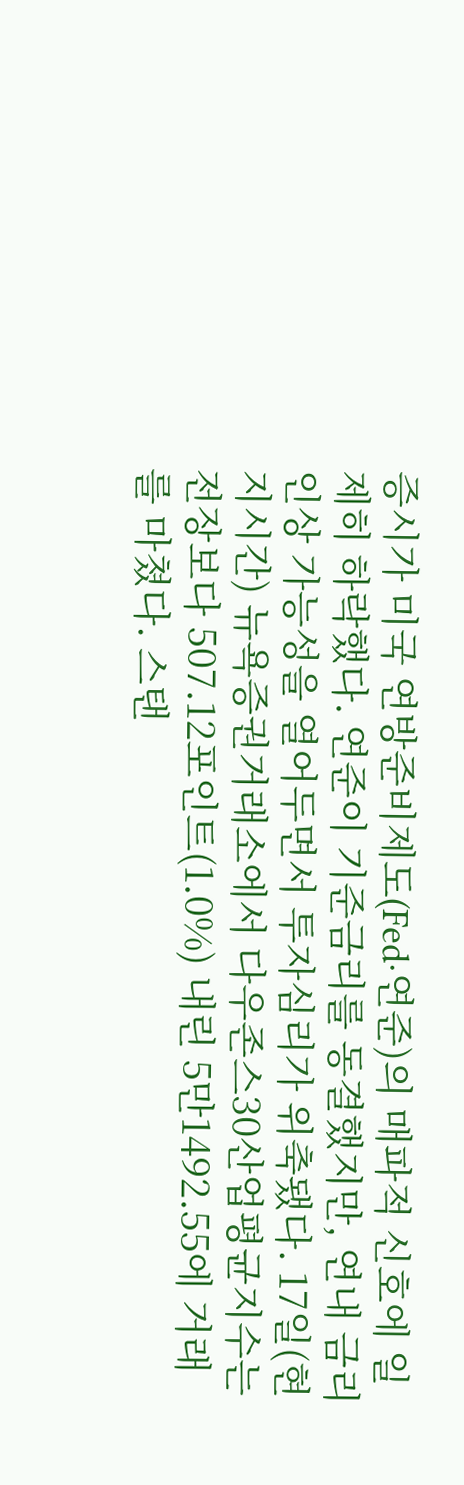증시가 미국 연방준비제도(Fed·연준)의 매파적 신호에 일제히 하락했다. 연준이 기준금리를 동결했지만, 연내 금리 인상 가능성을 열어두면서 투자심리가 위축됐다. 17일(현지시간) 뉴욕증권거래소에서 다우존스30산업평균지수는 전장보다 507.12포인트(1.0%) 내린 5만1492.55에 거래를 마쳤다. 스탠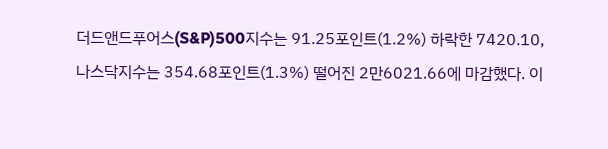더드앤드푸어스(S&P)500지수는 91.25포인트(1.2%) 하락한 7420.10, 나스닥지수는 354.68포인트(1.3%) 떨어진 2만6021.66에 마감했다. 이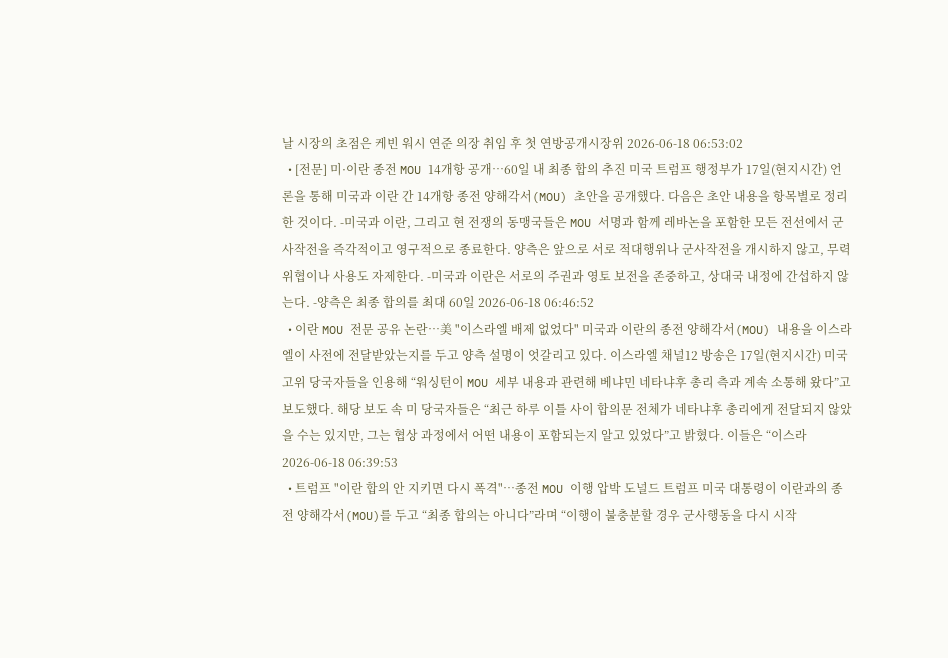날 시장의 초점은 케빈 워시 연준 의장 취임 후 첫 연방공개시장위 2026-06-18 06:53:02
  • [전문] 미·이란 종전 MOU 14개항 공개…60일 내 최종 합의 추진 미국 트럼프 행정부가 17일(현지시간) 언론을 통해 미국과 이란 간 14개항 종전 양해각서(MOU) 초안을 공개했다. 다음은 초안 내용을 항목별로 정리한 것이다. -미국과 이란, 그리고 현 전쟁의 동맹국들은 MOU 서명과 함께 레바논을 포함한 모든 전선에서 군사작전을 즉각적이고 영구적으로 종료한다. 양측은 앞으로 서로 적대행위나 군사작전을 개시하지 않고, 무력 위협이나 사용도 자제한다. -미국과 이란은 서로의 주권과 영토 보전을 존중하고, 상대국 내정에 간섭하지 않는다. -양측은 최종 합의를 최대 60일 2026-06-18 06:46:52
  • 이란 MOU 전문 공유 논란…美 "이스라엘 배제 없었다" 미국과 이란의 종전 양해각서(MOU) 내용을 이스라엘이 사전에 전달받았는지를 두고 양측 설명이 엇갈리고 있다. 이스라엘 채널12 방송은 17일(현지시간) 미국 고위 당국자들을 인용해 “워싱턴이 MOU 세부 내용과 관련해 베냐민 네타냐후 총리 측과 계속 소통해 왔다”고 보도했다. 해당 보도 속 미 당국자들은 “최근 하루 이틀 사이 합의문 전체가 네타냐후 총리에게 전달되지 않았을 수는 있지만, 그는 협상 과정에서 어떤 내용이 포함되는지 알고 있었다”고 밝혔다. 이들은 “이스라 2026-06-18 06:39:53
  • 트럼프 "이란 합의 안 지키면 다시 폭격"…종전 MOU 이행 압박 도널드 트럼프 미국 대통령이 이란과의 종전 양해각서(MOU)를 두고 “최종 합의는 아니다”라며 “이행이 불충분할 경우 군사행동을 다시 시작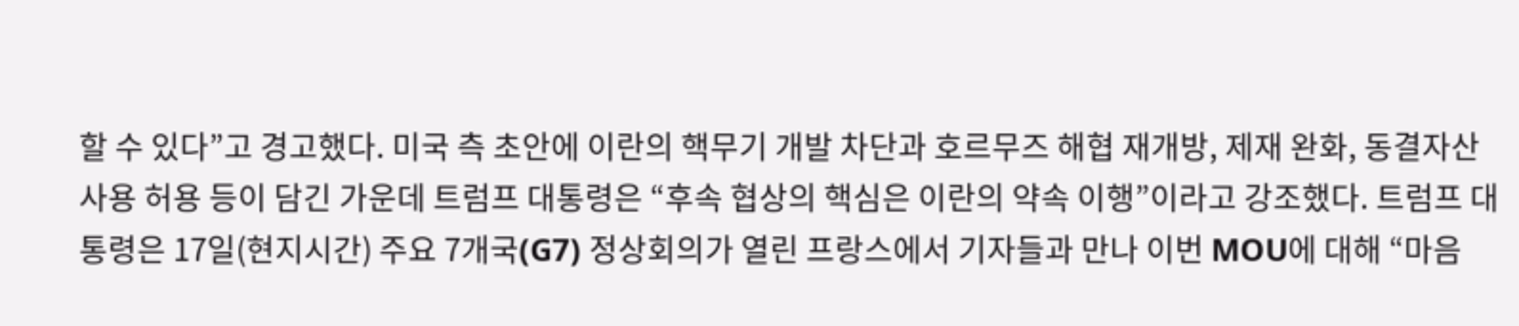할 수 있다”고 경고했다. 미국 측 초안에 이란의 핵무기 개발 차단과 호르무즈 해협 재개방, 제재 완화, 동결자산 사용 허용 등이 담긴 가운데 트럼프 대통령은 “후속 협상의 핵심은 이란의 약속 이행”이라고 강조했다. 트럼프 대통령은 17일(현지시간) 주요 7개국(G7) 정상회의가 열린 프랑스에서 기자들과 만나 이번 MOU에 대해 “마음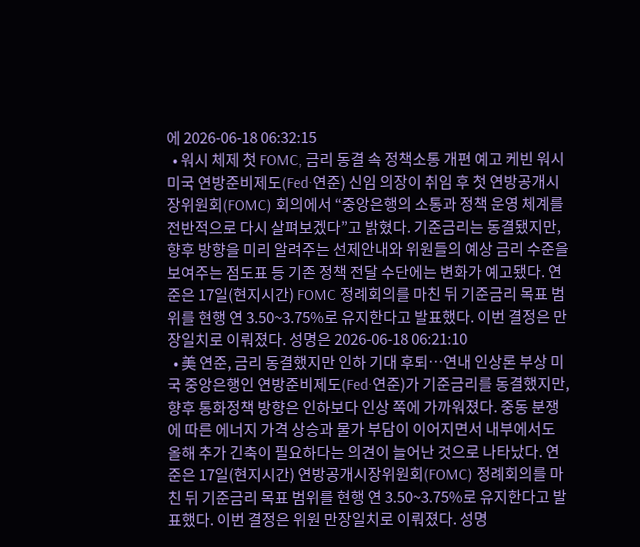에 2026-06-18 06:32:15
  • 워시 체제 첫 FOMC, 금리 동결 속 정책소통 개편 예고 케빈 워시 미국 연방준비제도(Fed·연준) 신임 의장이 취임 후 첫 연방공개시장위원회(FOMC) 회의에서 “중앙은행의 소통과 정책 운영 체계를 전반적으로 다시 살펴보겠다”고 밝혔다. 기준금리는 동결됐지만, 향후 방향을 미리 알려주는 선제안내와 위원들의 예상 금리 수준을 보여주는 점도표 등 기존 정책 전달 수단에는 변화가 예고됐다. 연준은 17일(현지시간) FOMC 정례회의를 마친 뒤 기준금리 목표 범위를 현행 연 3.50~3.75%로 유지한다고 발표했다. 이번 결정은 만장일치로 이뤄졌다. 성명은 2026-06-18 06:21:10
  • 美 연준, 금리 동결했지만 인하 기대 후퇴…연내 인상론 부상 미국 중앙은행인 연방준비제도(Fed·연준)가 기준금리를 동결했지만, 향후 통화정책 방향은 인하보다 인상 쪽에 가까워졌다. 중동 분쟁에 따른 에너지 가격 상승과 물가 부담이 이어지면서 내부에서도 올해 추가 긴축이 필요하다는 의견이 늘어난 것으로 나타났다. 연준은 17일(현지시간) 연방공개시장위원회(FOMC) 정례회의를 마친 뒤 기준금리 목표 범위를 현행 연 3.50~3.75%로 유지한다고 발표했다. 이번 결정은 위원 만장일치로 이뤄졌다. 성명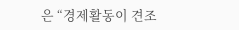은 “경제활동이 견조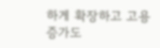하게 확장하고 고용 증가도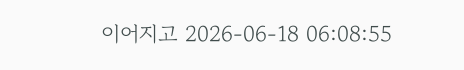이어지고 2026-06-18 06:08:55